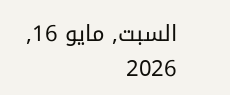السبت, مايو 16, 2026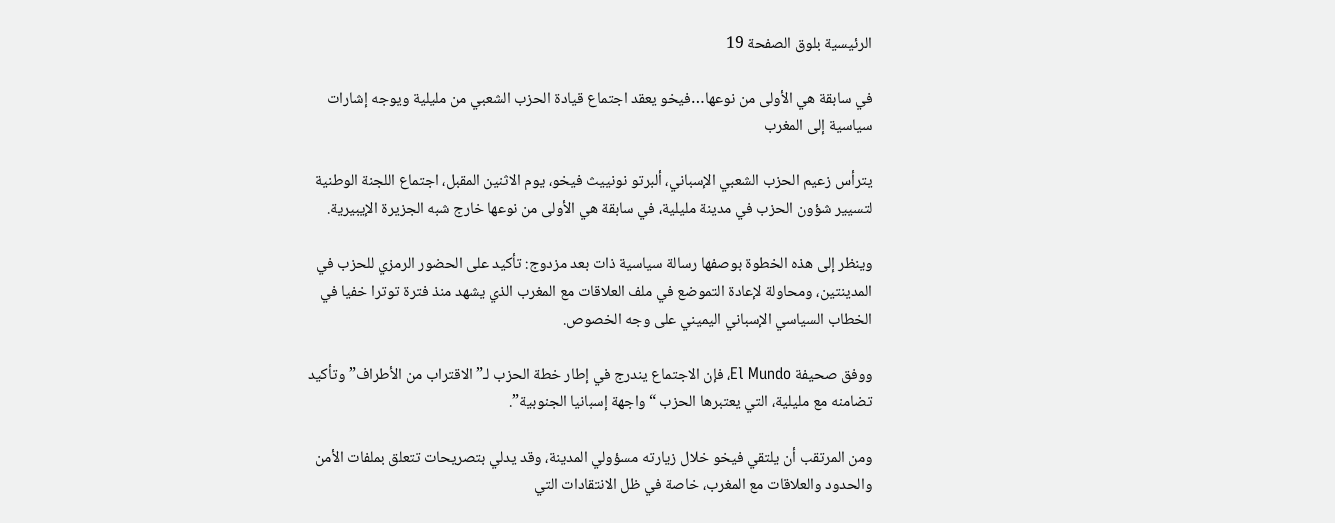الرئيسية بلوق الصفحة 19

في سابقة هي الأولى من نوعها…فيخو يعقد اجتماع قيادة الحزب الشعبي من مليلية ويوجه إشارات سياسية إلى المغرب

يترأس زعيم الحزب الشعبي الإسباني، ألبرتو نونييث فيخو، يوم الاثنين المقبل، اجتماع اللجنة الوطنية لتسيير شؤون الحزب في مدينة مليلية، في سابقة هي الأولى من نوعها خارج شبه الجزيرة الإيبيرية.

وينظر إلى هذه الخطوة بوصفها رسالة سياسية ذات بعد مزدوج: تأكيد على الحضور الرمزي للحزب في المدينتين، ومحاولة لإعادة التموضع في ملف العلاقات مع المغرب الذي يشهد منذ فترة توترا خفيا في الخطاب السياسي الإسباني اليميني على وجه الخصوص.

ووفق صحيفة El Mundo، فإن الاجتماع يندرج في إطار خطة الحزب لـ”الاقتراب من الأطراف” وتأكيد تضامنه مع مليلية، التي يعتبرها الحزب “واجهة إسبانيا الجنوبية”.

ومن المرتقب أن يلتقي فيخو خلال زيارته مسؤولي المدينة، وقد يدلي بتصريحات تتعلق بملفات الأمن والحدود والعلاقات مع المغرب، خاصة في ظل الانتقادات التي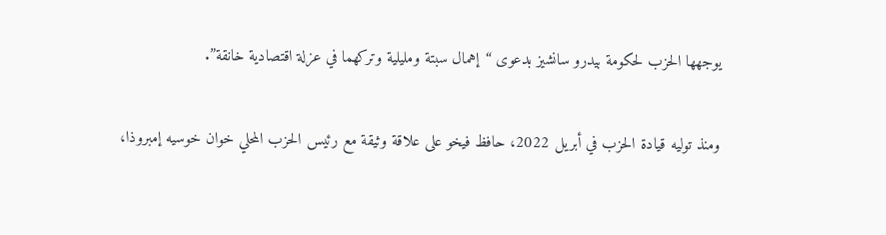يوجهها الحزب لحكومة بيدرو سانشيز بدعوى “إهمال سبتة ومليلية وتركهما في عزلة اقتصادية خانقة”.

ومنذ توليه قيادة الحزب في أبريل 2022، حافظ فيخو على علاقة وثيقة مع رئيس الحزب المحلي خوان خوسيه إمبروذا،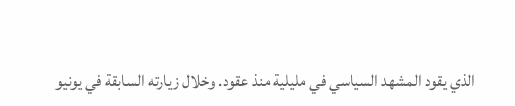الذي يقود المشهد السياسي في مليلية منذ عقود. وخلال زيارته السابقة في يونيو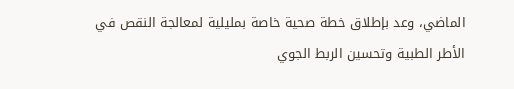الماضي، وعد بإطلاق خطة صحية خاصة بمليلية لمعالجة النقص في الأطر الطبية وتحسين الربط الجوي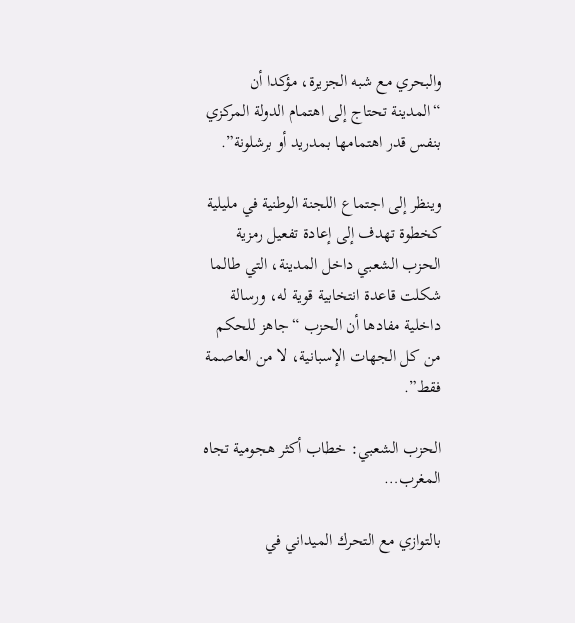والبحري مع شبه الجزيرة، مؤكدا أن “المدينة تحتاج إلى اهتمام الدولة المركزي بنفس قدر اهتمامها بمدريد أو برشلونة”.

وينظر إلى اجتماع اللجنة الوطنية في مليلية كخطوة تهدف إلى إعادة تفعيل رمزية الحزب الشعبي داخل المدينة، التي طالما شكلت قاعدة انتخابية قوية له، ورسالة داخلية مفادها أن الحزب “جاهز للحكم من كل الجهات الإسبانية، لا من العاصمة فقط”.

الحزب الشعبي: خطاب أكثر هجومية تجاه المغرب…

بالتوازي مع التحرك الميداني في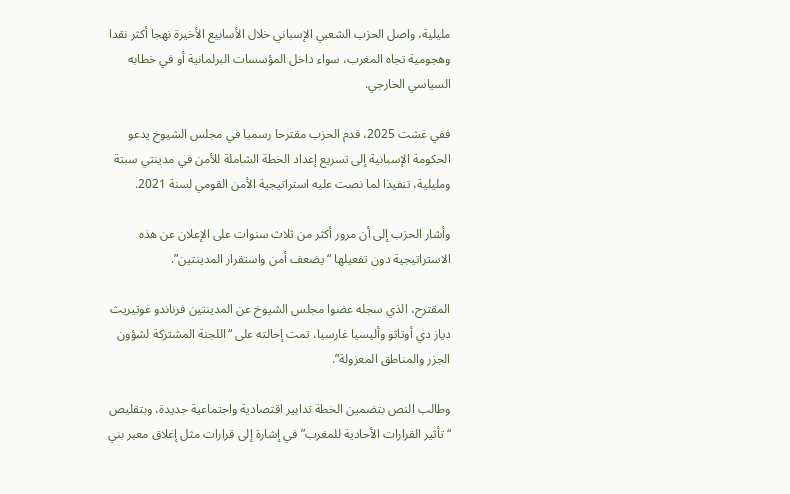مليلية، واصل الحزب الشعبي الإسباني خلال الأسابيع الأخيرة نهجا أكثر نقدا وهجومية تجاه المغرب، سواء داخل المؤسسات البرلمانية أو في خطابه السياسي الخارجي.

ففي غشت 2025، قدم الحزب مقترحا رسميا في مجلس الشيوخ يدعو الحكومة الإسبانية إلى تسريع إعداد الخطة الشاملة للأمن في مدينتي سبتة ومليلية، تنفيذا لما نصت عليه استراتيجية الأمن القومي لسنة 2021.

وأشار الحزب إلى أن مرور أكثر من ثلاث سنوات على الإعلان عن هذه الاستراتيجية دون تفعيلها “يضعف أمن واستقرار المدينتين”.

المقترح، الذي سجله عضوا مجلس الشيوخ عن المدينتين فرناندو غوتيريث دياز دي أوتاثو وأليسيا غارسيا، تمت إحالته على “اللجنة المشتركة لشؤون الجزر والمناطق المعزولة”.

وطالب النص بتضمين الخطة تدابير اقتصادية واجتماعية جديدة، وبتقليص “تأثير القرارات الأحادية للمغرب” في إشارة إلى قرارات مثل إغلاق معبر بني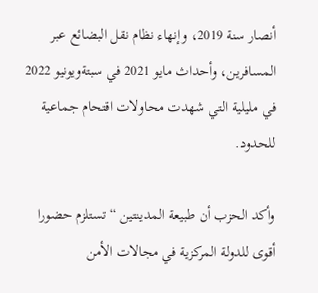أنصار سنة 2019، وإنهاء نظام نقل البضائع عبر المسافرين، وأحداث مايو 2021 في سبتةويونيو 2022 في مليلية التي شهدت محاولات اقتحام جماعية للحدود.

وأكد الحزب أن طبيعة المدينتين “تستلزم حضورا أقوى للدولة المركزية في مجالات الأمن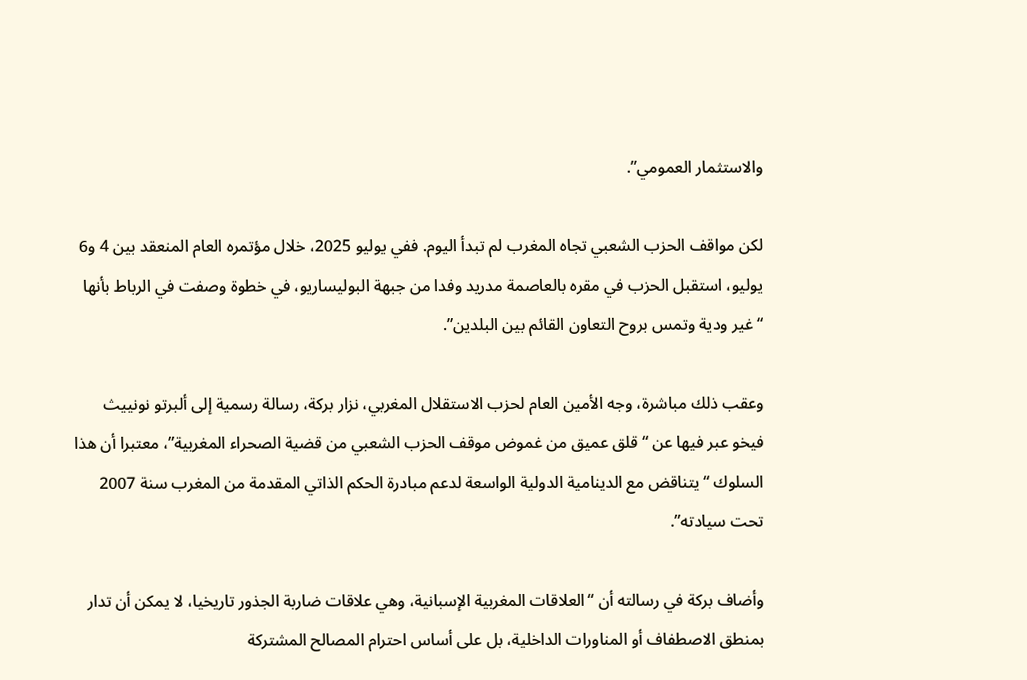والاستثمار العمومي”.

لكن مواقف الحزب الشعبي تجاه المغرب لم تبدأ اليوم. ففي يوليو 2025، خلال مؤتمره العام المنعقد بين 4 و6 يوليو، استقبل الحزب في مقره بالعاصمة مدريد وفدا من جبهة البوليساريو، في خطوة وصفت في الرباط بأنها “غير ودية وتمس بروح التعاون القائم بين البلدين”.

وعقب ذلك مباشرة، وجه الأمين العام لحزب الاستقلال المغربي، نزار بركة، رسالة رسمية إلى ألبرتو نونييث فيخو عبر فيها عن “قلق عميق من غموض موقف الحزب الشعبي من قضية الصحراء المغربية”، معتبرا أن هذا السلوك “يتناقض مع الدينامية الدولية الواسعة لدعم مبادرة الحكم الذاتي المقدمة من المغرب سنة 2007 تحت سيادته”.

وأضاف بركة في رسالته أن “العلاقات المغربية الإسبانية، وهي علاقات ضاربة الجذور تاريخيا، لا يمكن أن تدار بمنطق الاصطفاف أو المناورات الداخلية، بل على أساس احترام المصالح المشتركة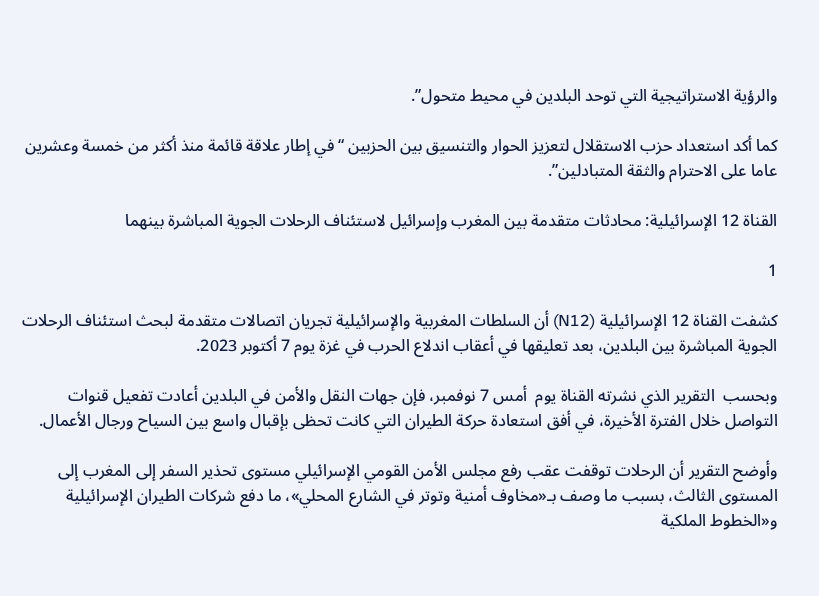والرؤية الاستراتيجية التي توحد البلدين في محيط متحول”.

كما أكد استعداد حزب الاستقلال لتعزيز الحوار والتنسيق بين الحزبين “في إطار علاقة قائمة منذ أكثر من خمسة وعشرين عاما على الاحترام والثقة المتبادلين”.

القناة 12 الإسرائيلية: محادثات متقدمة بين المغرب وإسرائيل لاستئناف الرحلات الجوية المباشرة بينهما

1

كشفت القناة 12 الإسرائيلية (N12) أن السلطات المغربية والإسرائيلية تجريان اتصالات متقدمة لبحث استئناف الرحلات الجوية المباشرة بين البلدين، بعد تعليقها في أعقاب اندلاع الحرب في غزة يوم 7 أكتوبر 2023.

وبحسب  التقرير الذي نشرته القناة يوم  أمس 7 نوفمبر، فإن جهات النقل والأمن في البلدين أعادت تفعيل قنوات التواصل خلال الفترة الأخيرة، في أفق استعادة حركة الطيران التي كانت تحظى بإقبال واسع بين السياح ورجال الأعمال.

وأوضح التقرير أن الرحلات توقفت عقب رفع مجلس الأمن القومي الإسرائيلي مستوى تحذير السفر إلى المغرب إلى المستوى الثالث، بسبب ما وصف بـ«مخاوف أمنية وتوتر في الشارع المحلي»، ما دفع شركات الطيران الإسرائيلية و«الخطوط الملكية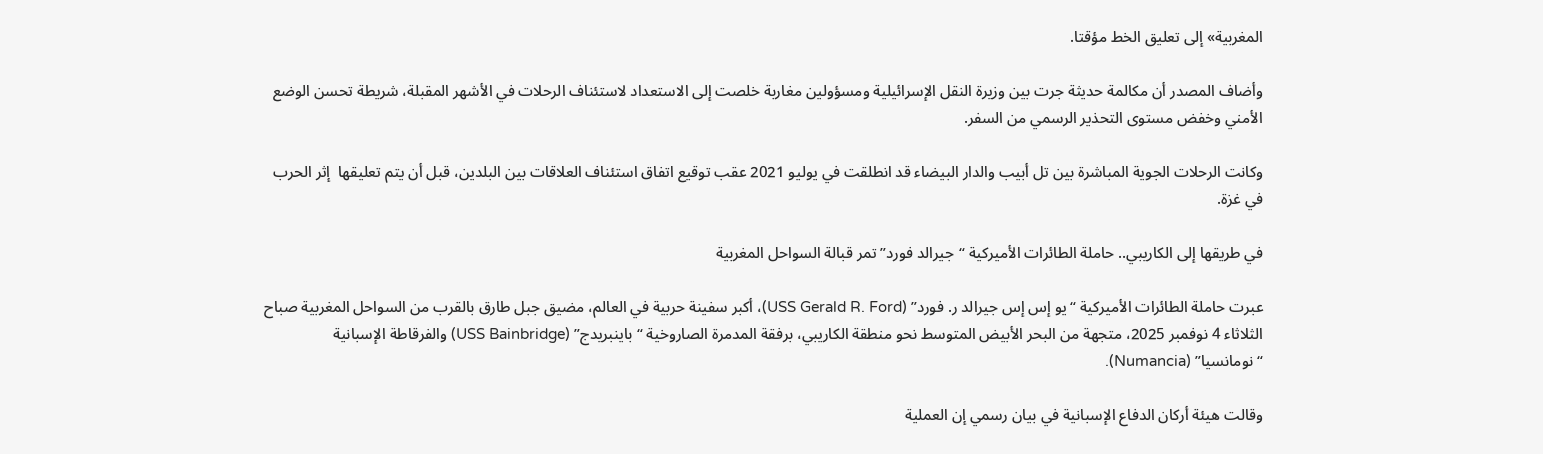المغربية» إلى تعليق الخط مؤقتا.

وأضاف المصدر أن مكالمة حديثة جرت بين وزيرة النقل الإسرائيلية ومسؤولين مغاربة خلصت إلى الاستعداد لاستئناف الرحلات في الأشهر المقبلة، شريطة تحسن الوضع الأمني وخفض مستوى التحذير الرسمي من السفر.

وكانت الرحلات الجوية المباشرة بين تل أبيب والدار البيضاء قد انطلقت في يوليو 2021 عقب توقيع اتفاق استئناف العلاقات بين البلدين، قبل أن يتم تعليقها  إثر الحرب في غزة.

في طريقها إلى الكاريبي.. حاملة الطائرات الأميركية “جيرالد فورد” تمر قبالة السواحل المغربية

عبرت حاملة الطائرات الأميركية “يو إس إس جيرالد ر. فورد” (USS Gerald R. Ford)، أكبر سفينة حربية في العالم، مضيق جبل طارق بالقرب من السواحل المغربية صباح الثلاثاء 4 نوفمبر 2025، متجهة من البحر الأبيض المتوسط نحو منطقة الكاريبي، برفقة المدمرة الصاروخية “باينبريدج” (USS Bainbridge) والفرقاطة الإسبانية “نومانسيا” (Numancia).

وقالت هيئة أركان الدفاع الإسبانية في بيان رسمي إن العملية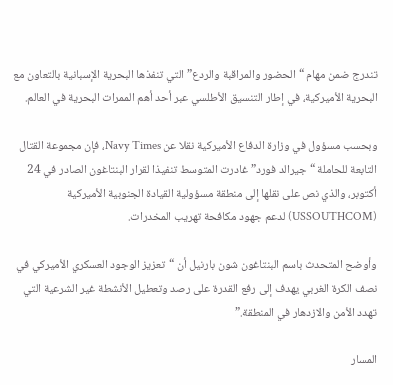تندرج ضمن مهام “الحضور والمراقبة والردع” التي تنفذها البحرية الإسبانية بالتعاون مع البحرية الأميركية، في إطار التنسيق الأطلسي عبر أحد أهم الممرات البحرية في العالم.

وبحسب مسؤول في وزارة الدفاع الأميركية نقلا عن Navy Times، فإن مجموعة القتال التابعة للحاملة “جيرالد فورد” غادرت المتوسط تنفيذا لقرار البنتاغون الصادر في 24 أكتوبر، والذي نص على نقلها إلى منطقة مسؤولية القيادة الجنوبية الأميركية (USSOUTHCOM) لدعم جهود مكافحة تهريب المخدرات.

وأوضح المتحدث باسم البنتاغون شون بارنيل أن “تعزيز الوجود العسكري الأميركي في نصف الكرة الغربي يهدف إلى رفع القدرة على رصد وتعطيل الأنشطة غير الشرعية التي تهدد الأمن والازدهار في المنطقة.”

المسار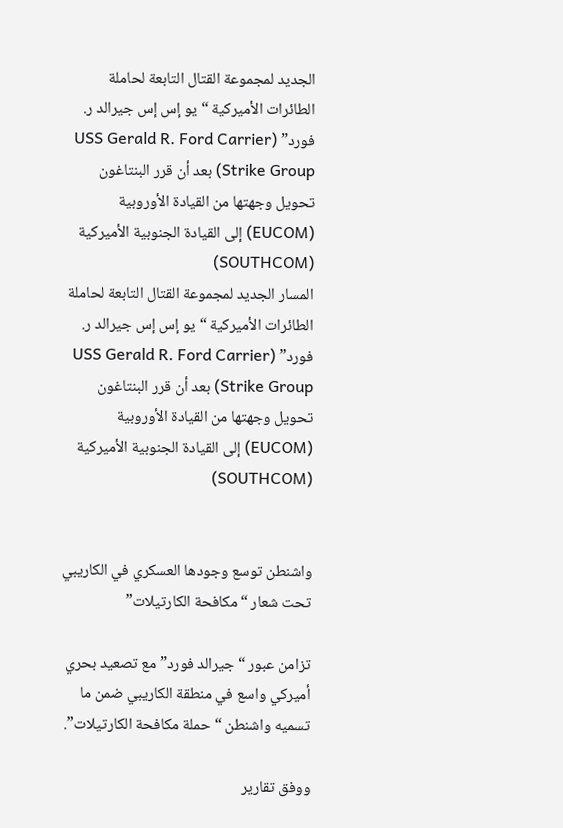الجديد لمجموعة القتال التابعة لحاملة الطائرات الأميركية “يو إس إس جيرالد ر. فورد” (USS Gerald R. Ford Carrier Strike Group) بعد أن قرر البنتاغون تحويل وجهتها من القيادة الأوروبية (EUCOM) إلى القيادة الجنوبية الأميركية (SOUTHCOM)
المسار الجديد لمجموعة القتال التابعة لحاملة الطائرات الأميركية “يو إس إس جيرالد ر. فورد” (USS Gerald R. Ford Carrier Strike Group) بعد أن قرر البنتاغون تحويل وجهتها من القيادة الأوروبية (EUCOM) إلى القيادة الجنوبية الأميركية (SOUTHCOM)


واشنطن توسع وجودها العسكري في الكاريبي تحت شعار “مكافحة الكارتيلات”

تزامن عبور “جيرالد فورد” مع تصعيد بحري أميركي واسع في منطقة الكاريبي ضمن ما تسميه واشنطن “حملة مكافحة الكارتيلات”.

ووفق تقارير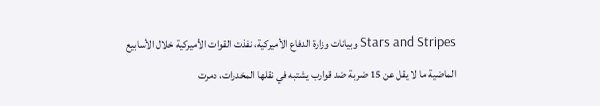Stars and Stripes وبيانات وزارة الدفاع الأميركية، نفذت القوات الأميركية خلال الأسابيع الماضية ما لا يقل عن 15 ضربة ضد قوارب يشتبه في نقلها المخدرات، دمرت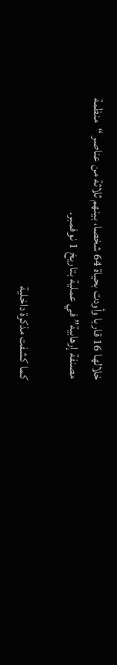خلالها 16 قاربا وأودت بحياة 64 شخصا، بينهم ثلاثة من عناصر “منظمة مصنفة إرهابية” في عملية بتاريخ 1 نوفمبر.

كما كشفت مذكرة داخلية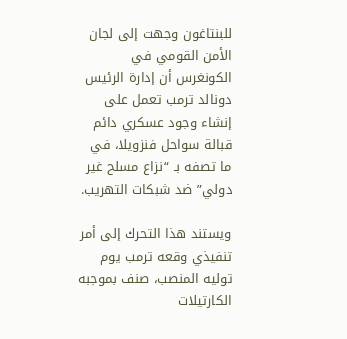للبنتاغون وجهت إلى لجان الأمن القومي في الكونغرس أن إدارة الرئيس دونالد ترمب تعمل على إنشاء وجود عسكري دائم قبالة سواحل فنزويلا، في ما تصفه بـ “نزاع مسلح غير دولي” ضد شبكات التهريب.

ويستند هذا التحرك إلى أمر تنفيذي وقعه ترمب يوم توليه المنصب، صنف بموجبه الكارتيلات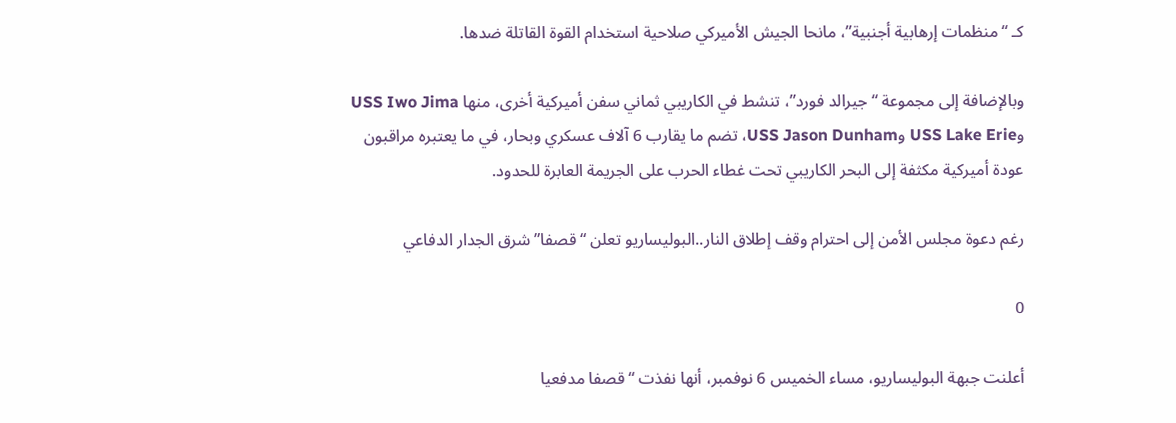كـ “منظمات إرهابية أجنبية”، مانحا الجيش الأميركي صلاحية استخدام القوة القاتلة ضدها.

وبالإضافة إلى مجموعة “جيرالد فورد”، تنشط في الكاريبي ثماني سفن أميركية أخرى، منها USS Iwo Jima وUSS Lake Erie وUSS Jason Dunham، تضم ما يقارب 6 آلاف عسكري وبحار، في ما يعتبره مراقبون عودة أميركية مكثفة إلى البحر الكاريبي تحت غطاء الحرب على الجريمة العابرة للحدود.

رغم دعوة مجلس الأمن إلى احترام وقف إطلاق النار..البوليساريو تعلن “قصفا” شرق الجدار الدفاعي

0

أعلنت جبهة البوليساريو، مساء الخميس 6 نوفمبر، أنها نفذت “قصفا مدفعيا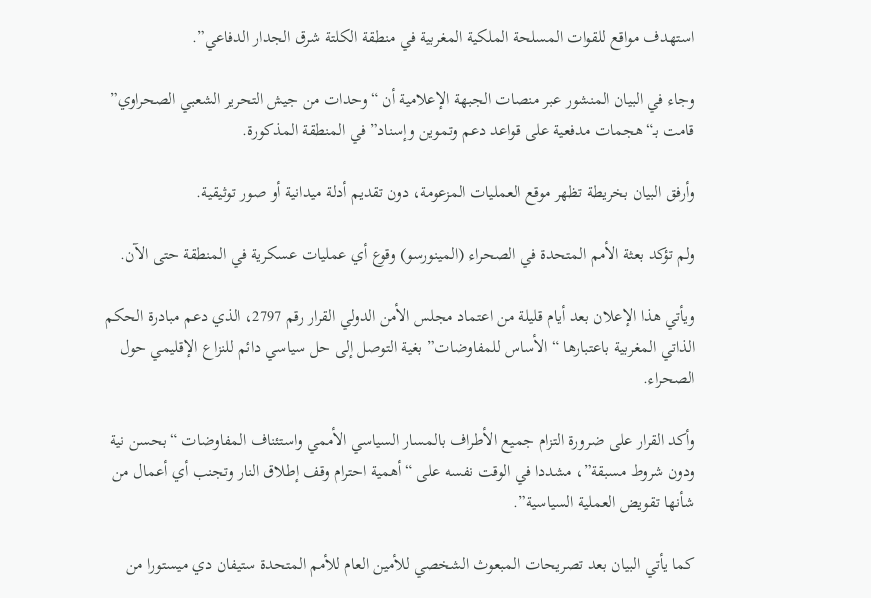استهدف مواقع للقوات المسلحة الملكية المغربية في منطقة الكلتة شرق الجدار الدفاعي”.

وجاء في البيان المنشور عبر منصات الجبهة الإعلامية أن “وحدات من جيش التحرير الشعبي الصحراوي” قامت بـ“هجمات مدفعية على قواعد دعم وتموين وإسناد” في المنطقة المذكورة.

وأرفق البيان بخريطة تظهر موقع العمليات المزعومة، دون تقديم أدلة ميدانية أو صور توثيقية.

ولم تؤكد بعثة الأمم المتحدة في الصحراء (المينورسو) وقوع أي عمليات عسكرية في المنطقة حتى الآن.

ويأتي هذا الإعلان بعد أيام قليلة من اعتماد مجلس الأمن الدولي القرار رقم 2797، الذي دعم مبادرة الحكم الذاتي المغربية باعتبارها “الأساس للمفاوضات” بغية التوصل إلى حل سياسي دائم للنزاع الإقليمي حول الصحراء.

وأكد القرار على ضرورة التزام جميع الأطراف بالمسار السياسي الأممي واستئناف المفاوضات “بحسن نية ودون شروط مسبقة”، مشددا في الوقت نفسه على “أهمية احترام وقف إطلاق النار وتجنب أي أعمال من شأنها تقويض العملية السياسية”.

كما يأتي البيان بعد تصريحات المبعوث الشخصي للأمين العام للأمم المتحدة ستيفان دي ميستورا من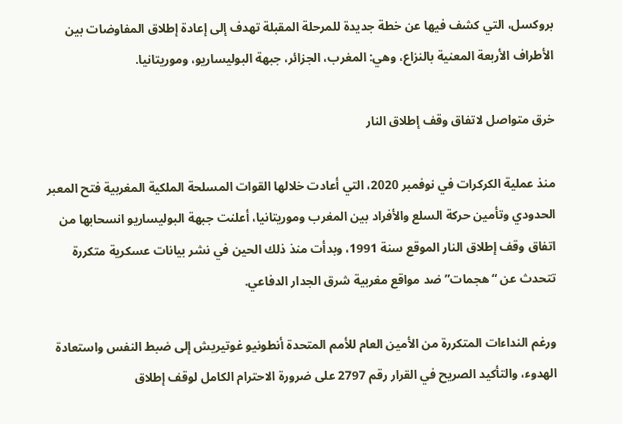بروكسل، التي كشف فيها عن خطة جديدة للمرحلة المقبلة تهدف إلى إعادة إطلاق المفاوضات بين الأطراف الأربعة المعنية بالنزاع، وهي: المغرب، الجزائر، جبهة البوليساريو، وموريتانيا.

خرق متواصل لاتفاق وقف إطلاق النار

منذ عملية الكركرات في نوفمبر 2020، التي أعادت خلالها القوات المسلحة الملكية المغربية فتح المعبر الحدودي وتأمين حركة السلع والأفراد بين المغرب وموريتانيا، أعلنت جبهة البوليساريو انسحابها من اتفاق وقف إطلاق النار الموقع سنة 1991، وبدأت منذ ذلك الحين في نشر بيانات عسكرية متكررة تتحدث عن “هجمات” ضد مواقع مغربية شرق الجدار الدفاعي.

ورغم النداءات المتكررة من الأمين العام للأمم المتحدة أنطونيو غوتيريش إلى ضبط النفس واستعادة الهدوء، والتأكيد الصريح في القرار رقم 2797 على ضرورة الاحترام الكامل لوقف إطلاق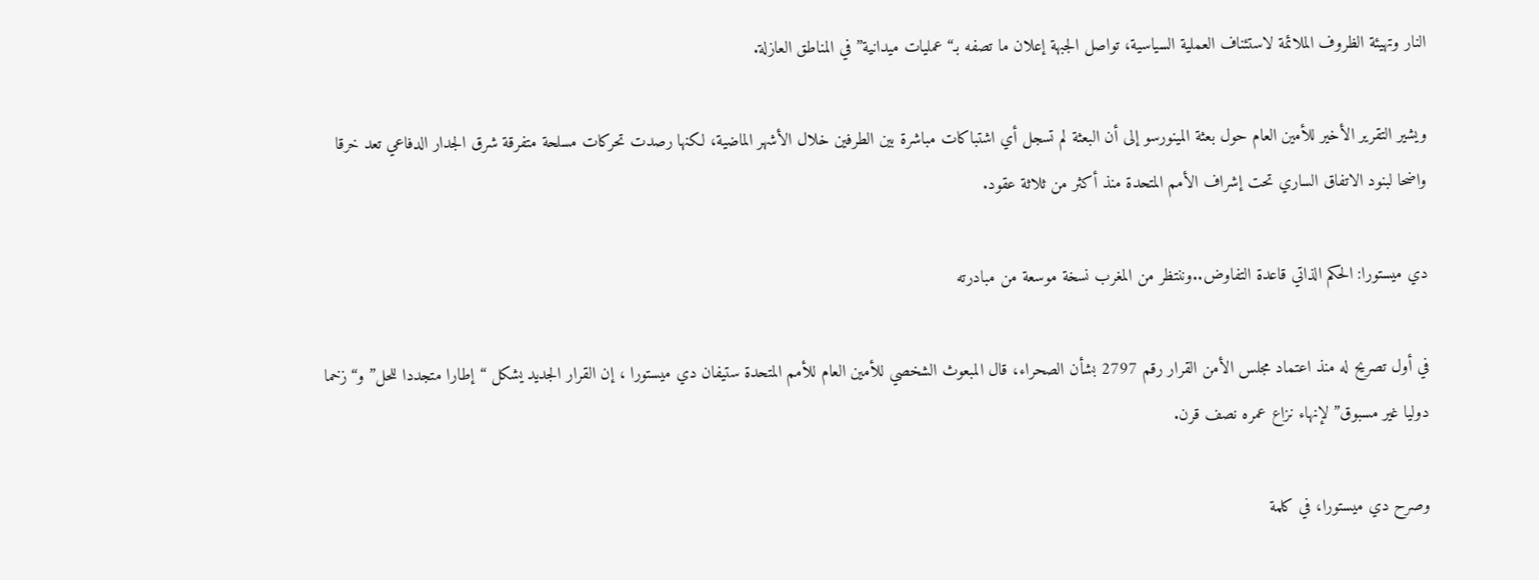النار وتهيئة الظروف الملائمة لاستئناف العملية السياسية، تواصل الجبهة إعلان ما تصفه بـ“عمليات ميدانية” في المناطق العازلة.

ويشير التقرير الأخير للأمين العام حول بعثة المينورسو إلى أن البعثة لم تسجل أي اشتباكات مباشرة بين الطرفين خلال الأشهر الماضية، لكنها رصدت تحركات مسلحة متفرقة شرق الجدار الدفاعي تعد خرقا واضحا لبنود الاتفاق الساري تحت إشراف الأمم المتحدة منذ أكثر من ثلاثة عقود.

دي ميستورا: الحكم الذاتي قاعدة التفاوض..وننتظر من المغرب نسخة موسعة من مبادرته

في أول تصريح له منذ اعتماد مجلس الأمن القرار رقم 2797 بشأن الصحراء، قال المبعوث الشخصي للأمين العام للأمم المتحدة ستيفان دي ميستورا ، إن القرار الجديد يشكل “إطارا متجددا للحل” و“زخما دوليا غير مسبوق” لإنهاء نزاع عمره نصف قرن.

وصرح دي ميستورا، في كلمة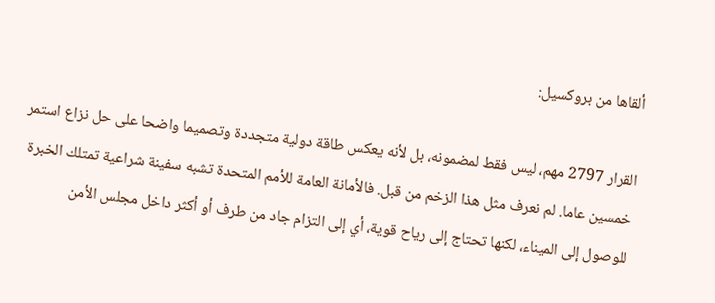ألقاها من بروكسيل:

القرار 2797 مهم، ليس فقط لمضمونه، بل لأنه يعكس طاقة دولية متجددة وتصميما واضحا على حل نزاع استمر خمسين عاما. لم نعرف مثل هذا الزخم من قبل. فالأمانة العامة للأمم المتحدة تشبه سفينة شراعية تمتلك الخبرة للوصول إلى الميناء، لكنها تحتاج إلى رياح قوية، أي إلى التزام جاد من طرف أو أكثر داخل مجلس الأمن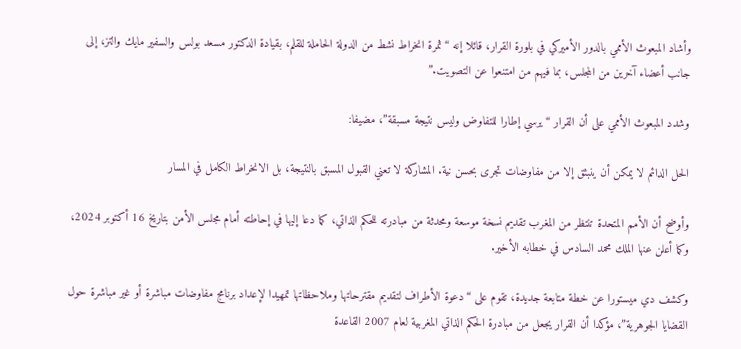وأشاد المبعوث الأممي بالدور الأميركي في بلورة القرار، قائلا إنه “ثمرة انخراط نشط من الدولة الحاملة للقلم، بقيادة الدكتور مسعد بولس والسفير مايك والتز، إلى جانب أعضاء آخرين من المجلس، بما فيهم من امتنعوا عن التصويت.”

وشدد المبعوث الأممي على أن القرار “يرسي إطارا للتفاوض وليس نتيجة مسبقة”، مضيفا:

الحل الدائم لا يمكن أن ينبثق إلا من مفاوضات تجرى بحسن نية. المشاركة لا تعني القبول المسبق بالنتيجة، بل الانخراط الكامل في المسار

وأوضح أن الأمم المتحدة تنتظر من المغرب تقديم نسخة موسعة ومحدثة من مبادرته للحكم الذاتي، كما دعا إليها في إحاطته أمام مجلس الأمن بتاريخ 16 أكتوبر 2024، وكما أعلن عنها الملك محمد السادس في خطابه الأخير.

وكشف دي ميستورا عن خطة متابعة جديدة، تقوم على “دعوة الأطراف لتقديم مقترحاتها وملاحظاتها تمهيدا لإعداد برنامج مفاوضات مباشرة أو غير مباشرة حول القضايا الجوهرية”، مؤكدا أن القرار يجعل من مبادرة الحكم الذاتي المغربية لعام 2007 القاعدة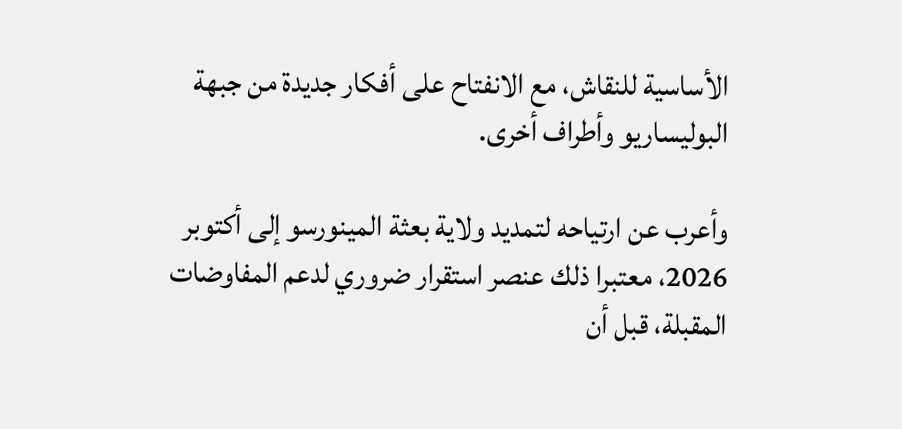الأساسية للنقاش، مع الانفتاح على أفكار جديدة من جبهة البوليساريو وأطراف أخرى.

وأعرب عن ارتياحه لتمديد ولاية بعثة المينورسو إلى أكتوبر 2026، معتبرا ذلك عنصر استقرار ضروري لدعم المفاوضات المقبلة، قبل أن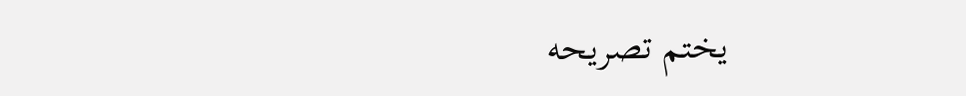يختم تصريحه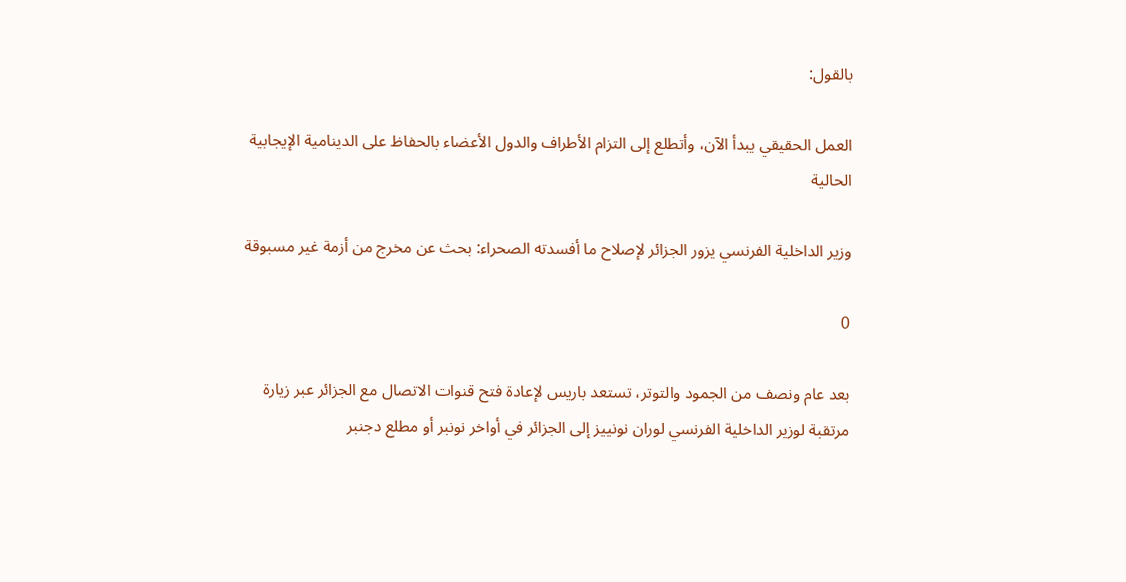بالقول:

العمل الحقيقي يبدأ الآن، وأتطلع إلى التزام الأطراف والدول الأعضاء بالحفاظ على الدينامية الإيجابية الحالية

وزير الداخلية الفرنسي يزور الجزائر لإصلاح ما أفسدته الصحراء: بحث عن مخرج من أزمة غير مسبوقة

0

بعد عام ونصف من الجمود والتوتر، تستعد باريس لإعادة فتح قنوات الاتصال مع الجزائر عبر زيارة مرتقبة لوزير الداخلية الفرنسي لوران نونييز إلى الجزائر في أواخر نونبر أو مطلع دجنبر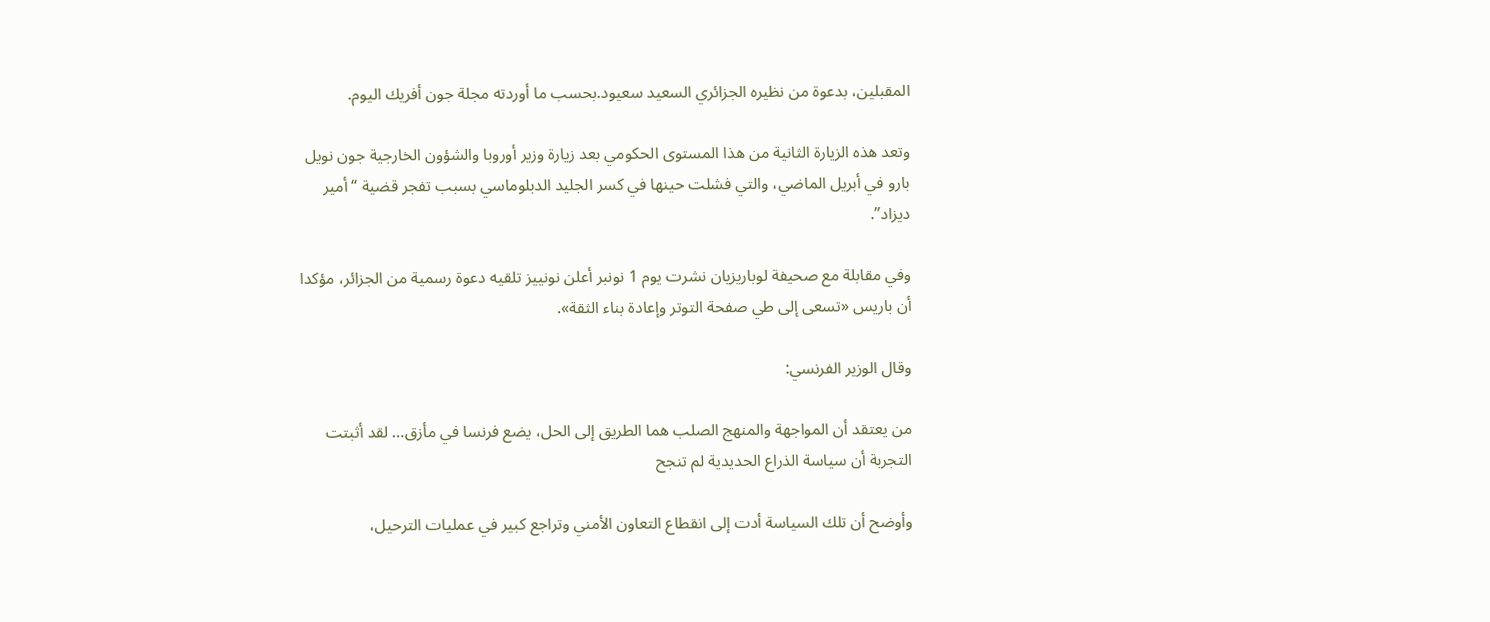المقبلين، بدعوة من نظيره الجزائري السعيد سعيود.بحسب ما أوردته مجلة جون أفريك اليوم.

وتعد هذه الزيارة الثانية من هذا المستوى الحكومي بعد زيارة وزير أوروبا والشؤون الخارجية جون نويل بارو في أبريل الماضي، والتي فشلت حينها في كسر الجليد الدبلوماسي بسبب تفجر قضية “أمير ديزاد”.

وفي مقابلة مع صحيفة لوباريزيان نشرت يوم 1 نونبر أعلن نونييز تلقيه دعوة رسمية من الجزائر، مؤكدا أن باريس «تسعى إلى طي صفحة التوتر وإعادة بناء الثقة».

وقال الوزير الفرنسي:

من يعتقد أن المواجهة والمنهج الصلب هما الطريق إلى الحل، يضع فرنسا في مأزق… لقد أثبتت التجربة أن سياسة الذراع الحديدية لم تنجح

وأوضح أن تلك السياسة أدت إلى انقطاع التعاون الأمني وتراجع كبير في عمليات الترحيل،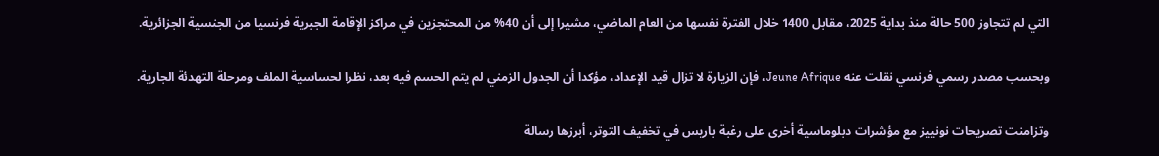التي لم تتجاوز 500 حالة منذ بداية 2025، مقابل 1400 خلال الفترة نفسها من العام الماضي، مشيرا إلى أن 40% من المحتجزين في مراكز الإقامة الجبرية فرنسيا من الجنسية الجزائرية.

وبحسب مصدر رسمي فرنسي نقلت عنه Jeune Afrique، فإن الزيارة لا تزال قيد الإعداد، مؤكدا أن الجدول الزمني لم يتم الحسم فيه بعد، نظرا لحساسية الملف ومرحلة التهدئة الجارية.

وتزامنت تصريحات نونييز مع مؤشرات دبلوماسية أخرى على رغبة باريس في تخفيف التوتر، أبرزها رسالة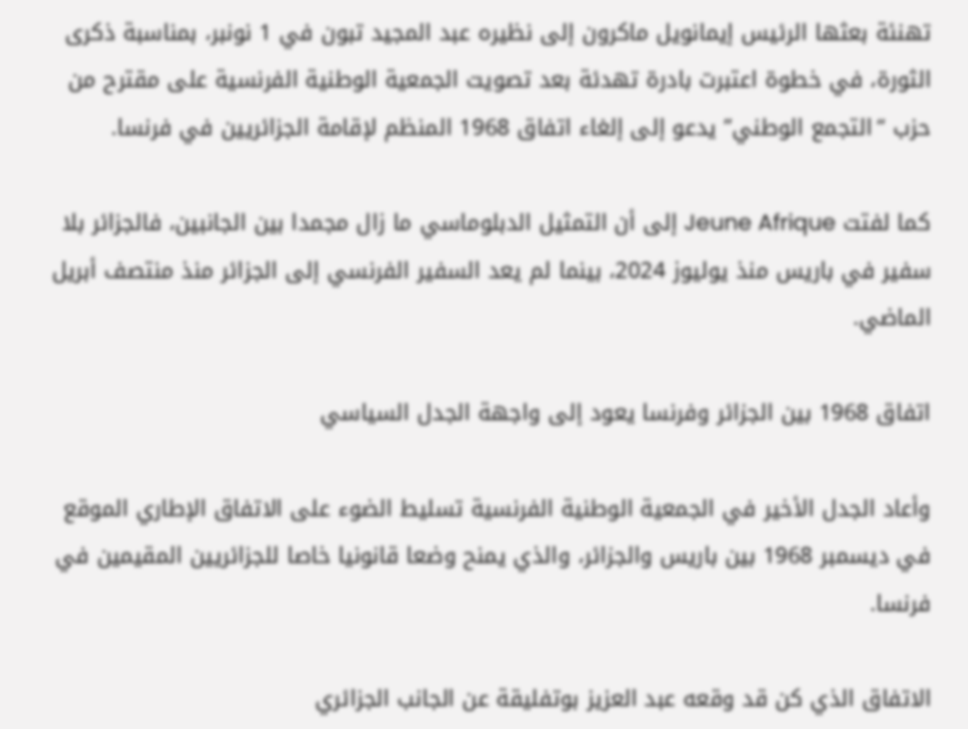تهنئة بعثها الرئيس إيمانويل ماكرون إلى نظيره عبد المجيد تبون في 1 نونبر، بمناسبة ذكرى الثورة، في خطوة اعتبرت بادرة تهدئة بعد تصويت الجمعية الوطنية الفرنسية على مقترح من حزب “التجمع الوطني” يدعو إلى إلغاء اتفاق 1968 المنظم لإقامة الجزائريين في فرنسا.

كما لفتت Jeune Afrique إلى أن التمثيل الدبلوماسي ما زال مجمدا بين الجانبين، فالجزائر بلا سفير في باريس منذ يوليوز 2024، بينما لم يعد السفير الفرنسي إلى الجزائر منذ منتصف أبريل الماضي.

اتفاق 1968 بين الجزائر وفرنسا يعود إلى واجهة الجدل السياسي

وأعاد الجدل الأخير في الجمعية الوطنية الفرنسية تسليط الضوء على الاتفاق الإطاري الموقع في ديسمبر 1968 بين باريس والجزائر، والذي يمنح وضعا قانونيا خاصا للجزائريين المقيمين في فرنسا.

الاتفاق الذي كن قد وقعه عبد العزيز بوتفليقة عن الجانب الجزائري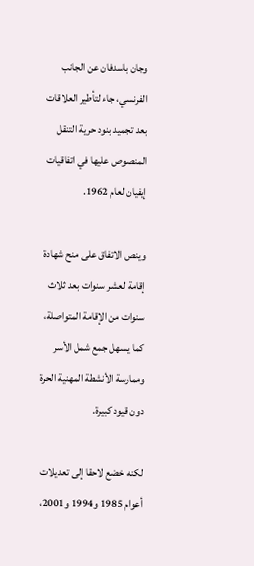وجان باسدفان عن الجانب الفرنسي، جاء لتأطير العلاقات بعد تجميد بنود حرية التنقل المنصوص عليها في اتفاقيات إيفيان لعام 1962.

وينص الاتفاق على منح شهادة إقامة لعشر سنوات بعد ثلاث سنوات من الإقامة المتواصلة، كما يسهل جمع شمل الأسر وممارسة الأنشطة المهنية الحرة دون قيود كبيرة.

لكنه خضع لاحقا إلى تعديلات أعوام 1985 و1994 و2001،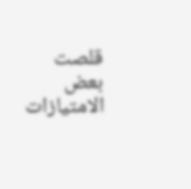قلصت بعض الامتيازات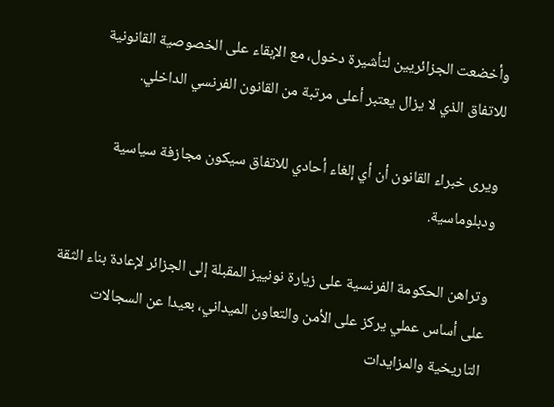وأخضعت الجزائريين لتأشيرة دخول، مع الإبقاء على الخصوصية القانونية للاتفاق الذي لا يزال يعتبر أعلى مرتبة من القانون الفرنسي الداخلي.

ويرى خبراء القانون أن أي إلغاء أحادي للاتفاق سيكون مجازفة سياسية ودبلوماسية.

وتراهن الحكومة الفرنسية على زيارة نونييز المقبلة إلى الجزائر لإعادة بناء الثقة على أساس عملي يركز على الأمن والتعاون الميداني، بعيدا عن السجالات التاريخية والمزايدات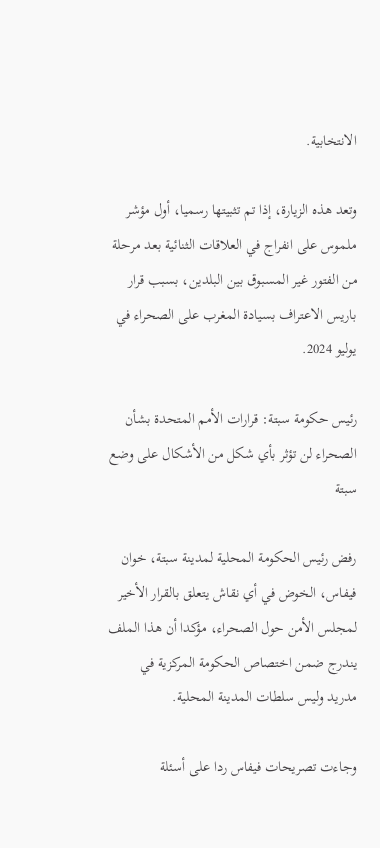الانتخابية.

وتعد هذه الزيارة، إذا تم تثبيتها رسميا، أول مؤشر ملموس على انفراج في العلاقات الثنائية بعد مرحلة من الفتور غير المسبوق بين البلدين، بسبب قرار باريس الاعتراف بسيادة المغرب على الصحراء في يوليو 2024.

رئيس حكومة سبتة: قرارات الأمم المتحدة بشأن الصحراء لن تؤثر بأي شكل من الأشكال على وضع سبتة

رفض رئيس الحكومة المحلية لمدينة سبتة، خوان فيفاس، الخوض في أي نقاش يتعلق بالقرار الأخير لمجلس الأمن حول الصحراء، مؤكدا أن هذا الملف يندرج ضمن اختصاص الحكومة المركزية في مدريد وليس سلطات المدينة المحلية.

وجاءت تصريحات فيفاس ردا على أسئلة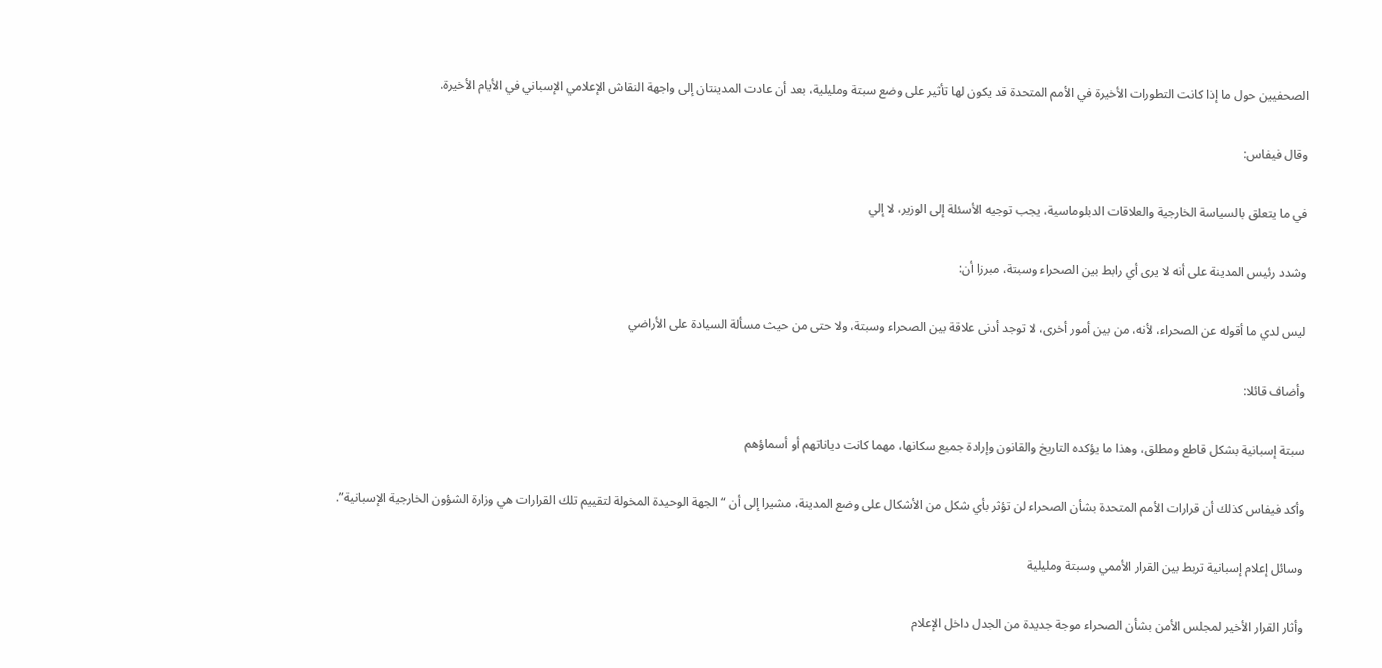الصحفيين حول ما إذا كانت التطورات الأخيرة في الأمم المتحدة قد يكون لها تأثير على وضع سبتة ومليلية، بعد أن عادت المدينتان إلى واجهة النقاش الإعلامي الإسباني في الأيام الأخيرة.

وقال فيفاس:

في ما يتعلق بالسياسة الخارجية والعلاقات الدبلوماسية، يجب توجيه الأسئلة إلى الوزير، لا إلي

وشدد رئيس المدينة على أنه لا يرى أي رابط بين الصحراء وسبتة، مبرزا أن:

ليس لدي ما أقوله عن الصحراء، لأنه، من بين أمور أخرى، لا توجد أدنى علاقة بين الصحراء وسبتة، ولا حتى من حيث مسألة السيادة على الأراضي

وأضاف قائلا:

سبتة إسبانية بشكل قاطع ومطلق، وهذا ما يؤكده التاريخ والقانون وإرادة جميع سكانها، مهما كانت دياناتهم أو أسماؤهم

وأكد فيفاس كذلك أن قرارات الأمم المتحدة بشأن الصحراء لن تؤثر بأي شكل من الأشكال على وضع المدينة، مشيرا إلى أن “الجهة الوحيدة المخولة لتقييم تلك القرارات هي وزارة الشؤون الخارجية الإسبانية”.

وسائل إعلام إسبانية تربط بين القرار الأممي وسبتة ومليلية

وأثار القرار الأخير لمجلس الأمن بشأن الصحراء موجة جديدة من الجدل داخل الإعلام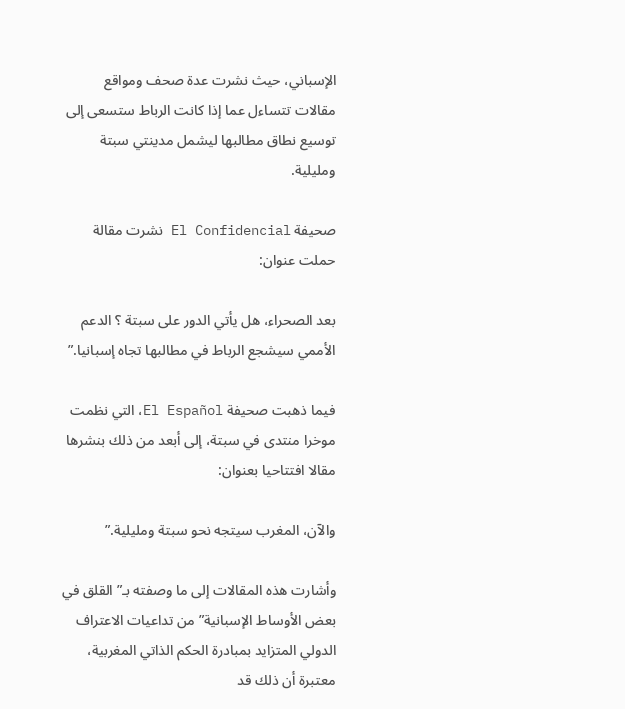الإسباني، حيث نشرت عدة صحف ومواقع مقالات تتساءل عما إذا كانت الرباط ستسعى إلى توسيع نطاق مطالبها ليشمل مدينتي سبتة ومليلية.

صحيفة El Confidencial نشرت مقالة حملت عنوان:

بعد الصحراء، هل يأتي الدور على سبتة ؟ الدعم الأممي سيشجع الرباط في مطالبها تجاه إسبانيا.”

فيما ذهبت صحيفة El Español، التي نظمت موخرا منتدى في سبتة، إلى أبعد من ذلك بنشرها مقالا افتتاحيا بعنوان:

والآن، المغرب سيتجه نحو سبتة ومليلية.”

وأشارت هذه المقالات إلى ما وصفته بـ”القلق في بعض الأوساط الإسبانية” من تداعيات الاعتراف الدولي المتزايد بمبادرة الحكم الذاتي المغربية، معتبرة أن ذلك قد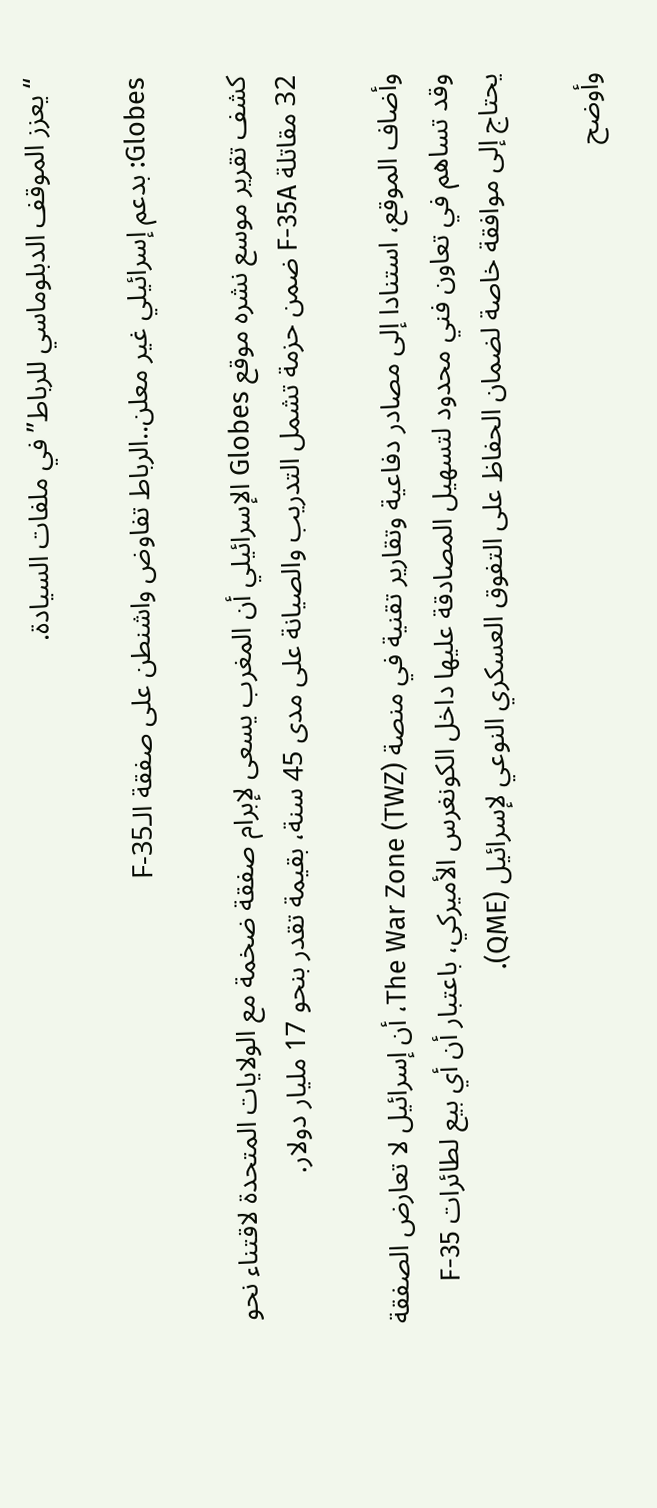“يعزز الموقف الدبلوماسي للرباط” في ملفات السيادة.

Globes: بدعم إسرائيلي غير معلن..الرباط تفاوض واشنطن على صفقة الـF-35

كشف تقرير موسع نشره موقع Globes الإسرائيلي أن المغرب يسعى لإبرام صفقة ضخمة مع الولايات المتحدة لاقتناء نحو 32 مقاتلة F-35A ضمن حزمة تشمل التدريب والصيانة على مدى 45 سنة، بقيمة تقدر بنحو 17 مليار دولار.

وأضاف الموقع، استنادا إلى مصادر دفاعية وتقارير تقنية في منصة The War Zone (TWZ)، أن إسرائيل لا تعارض الصفقة وقد تساهم في تعاون فني محدود لتسهيل المصادقة عليها داخل الكونغرس الأميركي، باعتبار أن أي بيع لطائرات F-35 يحتاج إلى موافقة خاصة لضمان الحفاظ على التفوق العسكري النوعي لإسرائيل (QME).

وأوضح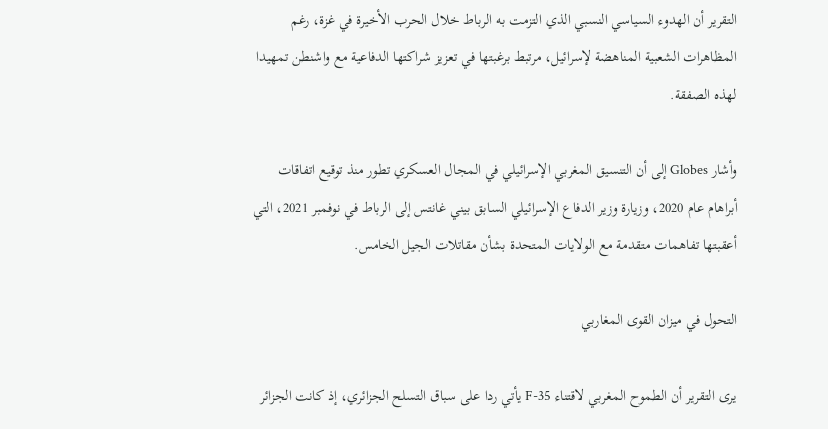التقرير أن الهدوء السياسي النسبي الذي التزمت به الرباط خلال الحرب الأخيرة في غزة، رغم المظاهرات الشعبية المناهضة لإسرائيل، مرتبط برغبتها في تعزيز شراكتها الدفاعية مع واشنطن تمهيدا لهذه الصفقة.

وأشار Globes إلى أن التنسيق المغربي الإسرائيلي في المجال العسكري تطور منذ توقيع اتفاقات أبراهام عام 2020، وزيارة وزير الدفاع الإسرائيلي السابق بيني غانتس إلى الرباط في نوفمبر 2021، التي أعقبتها تفاهمات متقدمة مع الولايات المتحدة بشأن مقاتلات الجيل الخامس.

التحول في ميزان القوى المغاربي

يرى التقرير أن الطموح المغربي لاقتناء F-35 يأتي ردا على سباق التسلح الجزائري، إذ كانت الجزائر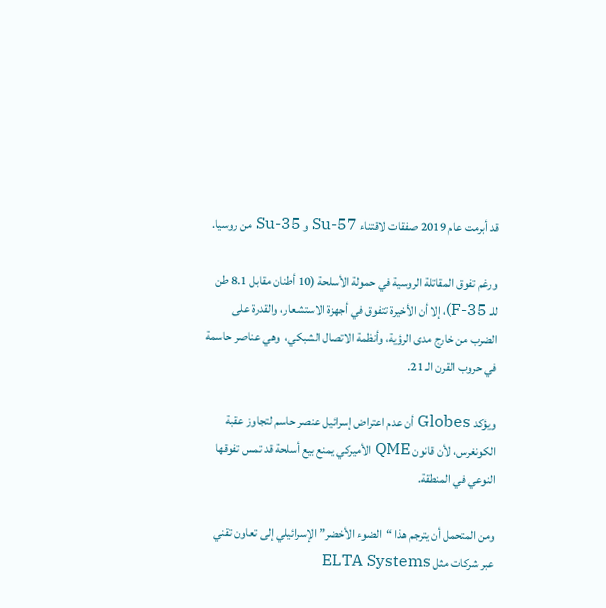قد أبرمت عام 2019 صفقات لاقتناء Su-57 و Su-35 من روسيا.

ورغم تفوق المقاتلة الروسية في حمولة الأسلحة (10 أطنان مقابل 8.1 طن للـ F-35)، إلا أن الأخيرة تتفوق في أجهزة الاستشعار، والقدرة على الضرب من خارج مدى الرؤية، وأنظمة الاتصال الشبكي،  وهي عناصر حاسمة في حروب القرن الـ 21.

ويؤكد Globes أن عدم اعتراض إسرائيل عنصر حاسم لتجاوز عقبة الكونغرس، لأن قانون QME الأميركي يمنع بيع أسلحة قد تمس تفوقها النوعي في المنطقة.

ومن المتحمل أن يترجم هذا “الضوء الأخضر” الإسرائيلي إلى تعاون تقني عبر شركات مثل ELTA Systems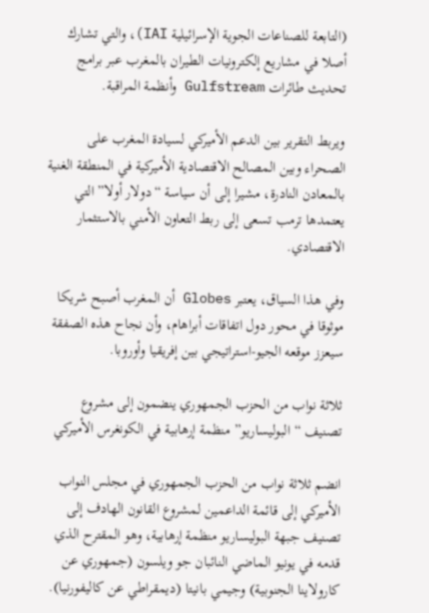(التابعة للصناعات الجوية الإسرائيلية IAI)، والتي تشارك أصلا في مشاريع إلكترونيات الطيران بالمغرب عبر برامج تحديث طائرات Gulfstream وأنظمة المراقبة.

ويربط التقرير بين الدعم الأميركي لسيادة المغرب على الصحراء وبين المصالح الاقتصادية الأميركية في المنطقة الغنية بالمعادن النادرة، مشيرا إلى أن سياسة “دولار أولا” التي يعتمدها ترمب تسعى إلى ربط التعاون الأمني بالاستثمار الاقتصادي.

وفي هذا السياق، يعتبر Globes أن المغرب أصبح شريكا موثوقا في محور دول اتفاقات أبراهام، وأن نجاح هذه الصفقة سيعزز موقعه الجيو-استراتيجي بين إفريقيا وأوروبا.

ثلاثة نواب من الحزب الجمهوري ينضمون إلى مشروع تصنيف “البوليساريو” منظمة إرهابية في الكونغرس الأميركي

انضم ثلاثة نواب من الحزب الجمهوري في مجلس النواب الأميركي إلى قائمة الداعمين لمشروع القانون الهادف إلى تصنيف جبهة البوليساريو منظمة إرهابية، وهو المقترح الذي قدمه في يونيو الماضي النائبان جو ويلسون (جمهوري عن كارولاينا الجنوبية) وجيمي بانيتا (ديمقراطي عن كاليفورنيا).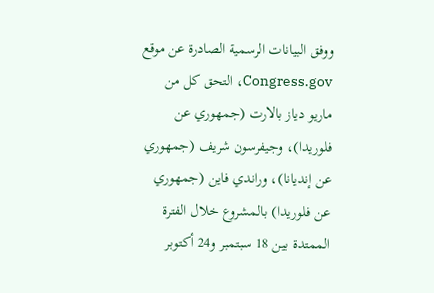ووفق البيانات الرسمية الصادرة عن موقع Congress.gov، التحق كل من ماريو دياز بالارت (جمهوري عن فلوريدا)، وجيفرسون شريف (جمهوري عن إنديانا)، وراندي فاين (جمهوري عن فلوريدا) بالمشروع خلال الفترة الممتدة بين 18 سبتمبر و24 أكتوبر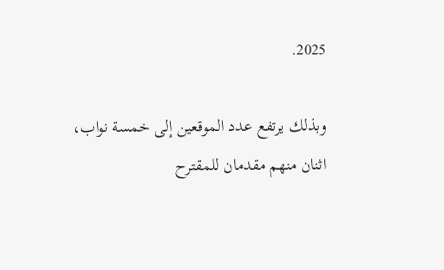2025.

وبذلك يرتفع عدد الموقعين إلى خمسة نواب، اثنان منهم مقدمان للمقترح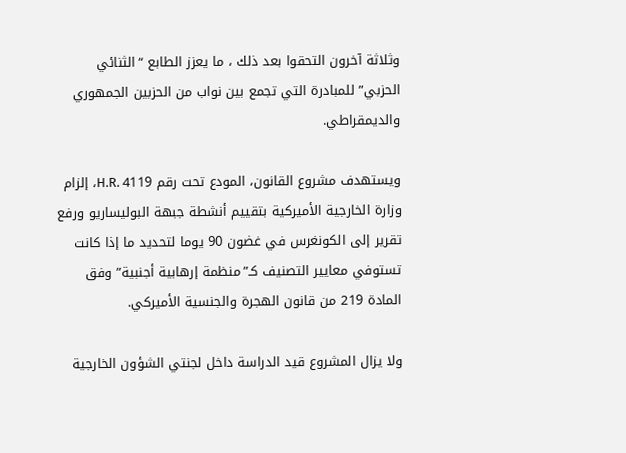وثلاثة آخرون التحقوا بعد ذلك ، ما يعزز الطابع “الثنائي الحزبي” للمبادرة التي تجمع بين نواب من الحزبين الجمهوري والديمقراطي.

ويستهدف مشروع القانون، المودع تحت رقم H.R. 4119، إلزام وزارة الخارجية الأميركية بتقييم أنشطة جبهة البوليساريو ورفع تقرير إلى الكونغرس في غضون 90 يوما لتحديد ما إذا كانت تستوفي معايير التصنيف كـ”منظمة إرهابية أجنبية” وفق المادة 219 من قانون الهجرة والجنسية الأميركي.

ولا يزال المشروع قيد الدراسة داخل لجنتي الشؤون الخارجية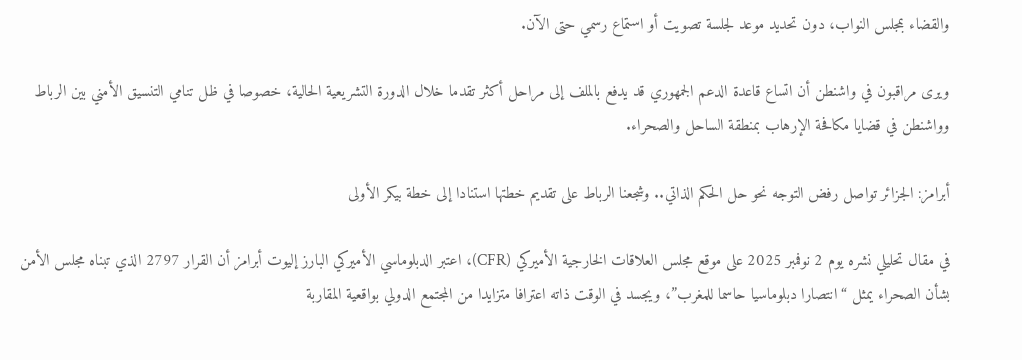والقضاء بمجلس النواب، دون تحديد موعد لجلسة تصويت أو استماع رسمي حتى الآن.

ويرى مراقبون في واشنطن أن اتساع قاعدة الدعم الجمهوري قد يدفع بالملف إلى مراحل أكثر تقدما خلال الدورة التشريعية الحالية، خصوصا في ظل تنامي التنسيق الأمني بين الرباط وواشنطن في قضايا مكافحة الإرهاب بمنطقة الساحل والصحراء.

أبرامز: الجزائر تواصل رفض التوجه نحو حل الحكم الذاتي.. وشجعنا الرباط على تقديم خطتها استنادا إلى خطة بيكر الأولى

في مقال تحليلي نشره يوم 2 نوفمبر 2025 على موقع مجلس العلاقات الخارجية الأميركي (CFR)، اعتبر الدبلوماسي الأميركي البارز إليوت أبرامز أن القرار 2797 الذي تبناه مجلس الأمن بشأن الصحراء يمثل “انتصارا دبلوماسيا حاسما للمغرب”، ويجسد في الوقت ذاته اعترافا متزايدا من المجتمع الدولي بواقعية المقاربة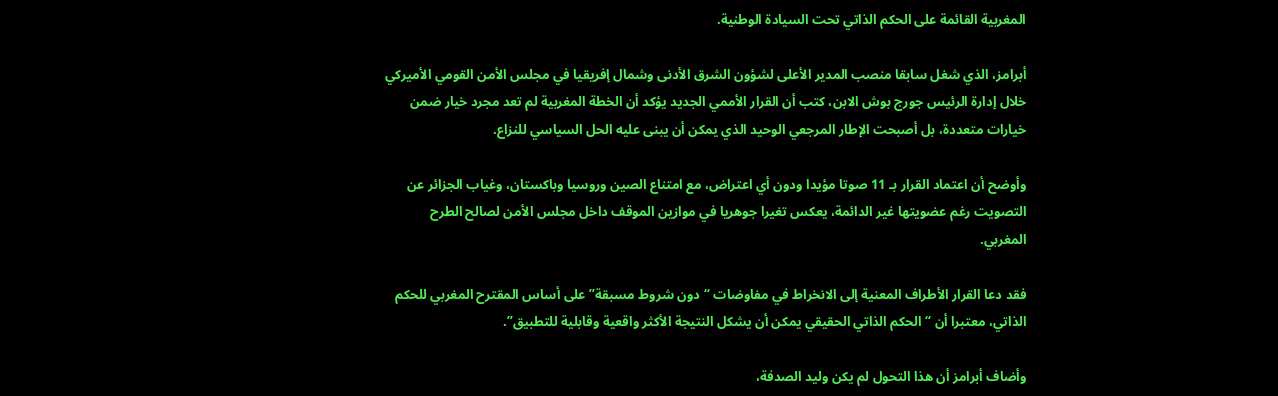المغربية القائمة على الحكم الذاتي تحت السيادة الوطنية.

أبرامز، الذي شغل سابقا منصب المدير الأعلى لشؤون الشرق الأدنى وشمال إفريقيا في مجلس الأمن القومي الأميركي خلال إدارة الرئيس جورج بوش الابن، كتب أن القرار الأممي الجديد يؤكد أن الخطة المغربية لم تعد مجرد خيار ضمن خيارات متعددة، بل أصبحت الإطار المرجعي الوحيد الذي يمكن أن يبنى عليه الحل السياسي للنزاع.

وأوضح أن اعتماد القرار بـ 11 صوتا مؤيدا ودون أي اعتراض، مع امتناع الصين وروسيا وباكستان، وغياب الجزائر عن التصويت رغم عضويتها غير الدائمة، يعكس تغيرا جوهريا في موازين الموقف داخل مجلس الأمن لصالح الطرح المغربي.

فقد دعا القرار الأطراف المعنية إلى الانخراط في مفاوضات “دون شروط مسبقة” على أساس المقترح المغربي للحكم الذاتي، معتبرا أن “الحكم الذاتي الحقيقي يمكن أن يشكل النتيجة الأكثر واقعية وقابلية للتطبيق”.

وأضاف أبرامز أن هذا التحول لم يكن وليد الصدفة،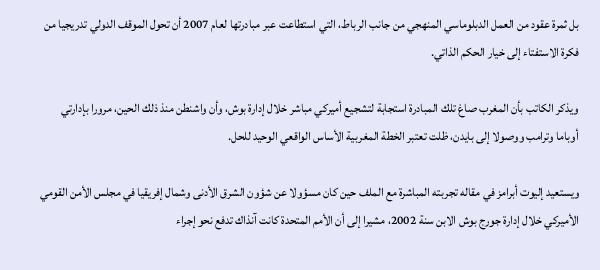بل ثمرة عقود من العمل الدبلوماسي المنهجي من جانب الرباط، التي استطاعت عبر مبادرتها لعام 2007 أن تحول الموقف الدولي تدريجيا من فكرة الاستفتاء إلى خيار الحكم الذاتي.

ويذكر الكاتب بأن المغرب صاغ تلك المبادرة استجابة لتشجيع أميركي مباشر خلال إدارة بوش، وأن واشنطن منذ ذلك الحين، مرورا بإدارتي أوباما وترامب ووصولا إلى بايدن، ظلت تعتبر الخطة المغربية الأساس الواقعي الوحيد للحل.

ويستعيد إليوت أبرامز في مقاله تجربته المباشرة مع الملف حين كان مسؤولا عن شؤون الشرق الأدنى وشمال إفريقيا في مجلس الأمن القومي الأميركي خلال إدارة جورج بوش الابن سنة 2002، مشيرا إلى أن الأمم المتحدة كانت آنذاك تدفع نحو إجراء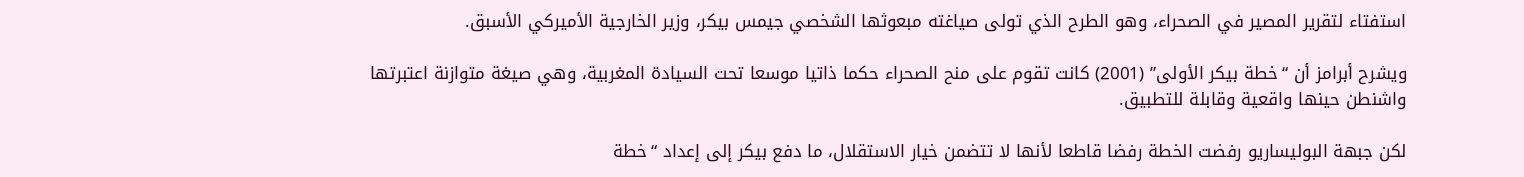استفتاء لتقرير المصير في الصحراء، وهو الطرح الذي تولى صياغته مبعوثها الشخصي جيمس بيكر، وزير الخارجية الأميركي الأسبق.

ويشرح أبرامز أن “خطة بيكر الأولى” (2001) كانت تقوم على منح الصحراء حكما ذاتيا موسعا تحت السيادة المغربية، وهي صيغة متوازنة اعتبرتها واشنطن حينها واقعية وقابلة للتطبيق.

لكن جبهة البوليساريو رفضت الخطة رفضا قاطعا لأنها لا تتضمن خيار الاستقلال، ما دفع بيكر إلى إعداد “خطة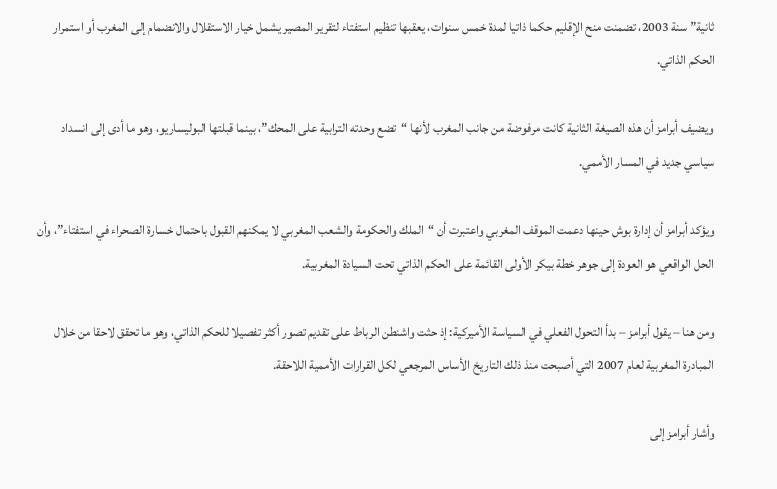ثانية” سنة 2003، تضمنت منح الإقليم حكما ذاتيا لمدة خمس سنوات، يعقبها تنظيم استفتاء لتقرير المصير يشمل خيار الاستقلال والانضمام إلى المغرب أو استمرار الحكم الذاتي.

ويضيف أبرامز أن هذه الصيغة الثانية كانت مرفوضة من جانب المغرب لأنها “تضع وحدته الترابية على المحك”، بينما قبلتها البوليساريو، وهو ما أدى إلى انسداد سياسي جديد في المسار الأممي.

ويؤكد أبرامز أن إدارة بوش حينها دعمت الموقف المغربي واعتبرت أن “الملك والحكومة والشعب المغربي لا يمكنهم القبول باحتمال خسارة الصحراء في استفتاء”، وأن الحل الواقعي هو العودة إلى جوهر خطة بيكر الأولى القائمة على الحكم الذاتي تحت السيادة المغربية.

ومن هنا – يقول أبرامز – بدأ التحول الفعلي في السياسة الأميركية: إذ حثت واشنطن الرباط على تقديم تصور أكثر تفصيلا للحكم الذاتي، وهو ما تحقق لاحقا من خلال المبادرة المغربية لعام 2007 التي أصبحت منذ ذلك التاريخ الأساس المرجعي لكل القرارات الأممية اللاحقة.

وأشار أبرامز إلى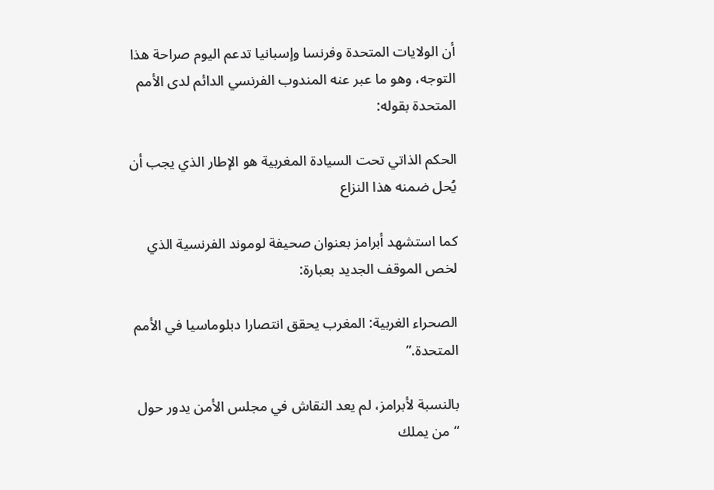أن الولايات المتحدة وفرنسا وإسبانيا تدعم اليوم صراحة هذا التوجه، وهو ما عبر عنه المندوب الفرنسي الدائم لدى الأمم المتحدة بقوله:

الحكم الذاتي تحت السيادة المغربية هو الإطار الذي يجب أن يُحل ضمنه هذا النزاع

كما استشهد أبرامز بعنوان صحيفة لوموند الفرنسية الذي لخص الموقف الجديد بعبارة:

الصحراء الغربية: المغرب يحقق انتصارا دبلوماسيا في الأمم المتحدة.”

بالنسبة لأبرامز، لم يعد النقاش في مجلس الأمن يدور حول “من يملك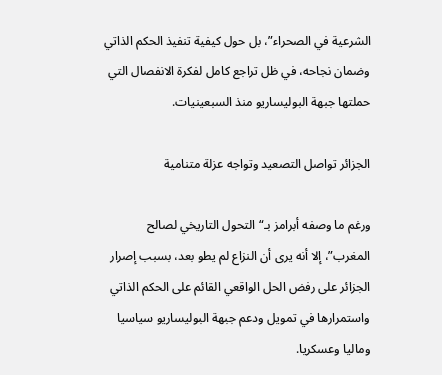الشرعية في الصحراء”، بل حول كيفية تنفيذ الحكم الذاتي وضمان نجاحه، في ظل تراجع كامل لفكرة الانفصال التي حملتها جبهة البوليساريو منذ السبعينيات.

الجزائر تواصل التصعيد وتواجه عزلة متنامية

ورغم ما وصفه أبرامز بـ“التحول التاريخي لصالح المغرب”، إلا أنه يرى أن النزاع لم يطو بعد، بسبب إصرار الجزائر على رفض الحل الواقعي القائم على الحكم الذاتي واستمرارها في تمويل ودعم جبهة البوليساريو سياسيا وماليا وعسكريا.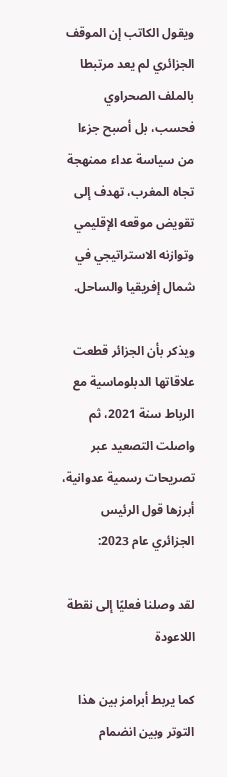ويقول الكاتب إن الموقف الجزائري لم يعد مرتبطا بالملف الصحراوي فحسب، بل أصبح جزءا من سياسة عداء ممنهجة تجاه المغرب، تهدف إلى تقويض موقعه الإقليمي وتوازنه الاستراتيجي في شمال إفريقيا والساحل.

ويذكر بأن الجزائر قطعت علاقاتها الدبلوماسية مع الرباط سنة 2021، ثم واصلت التصعيد عبر تصريحات رسمية عدوانية، أبرزها قول الرئيس الجزائري عام 2023:

لقد وصلنا فعليًا إلى نقطة اللاعودة

كما يربط أبرامز بين هذا التوتر وبين انضمام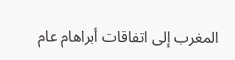المغرب إلى اتفاقات أبراهام عام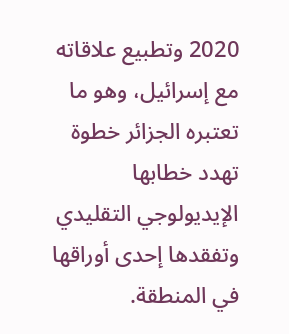2020 وتطبيع علاقاته مع إسرائيل، وهو ما تعتبره الجزائر خطوة تهدد خطابها الإيديولوجي التقليدي وتفقدها إحدى أوراقها في المنطقة.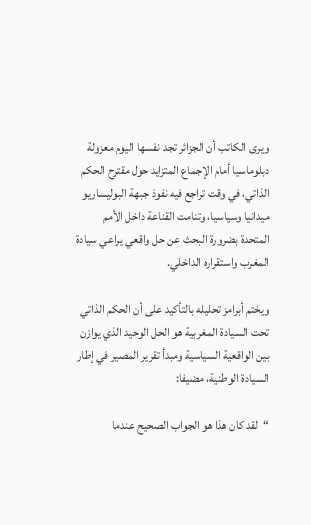ويرى الكاتب أن الجزائر تجد نفسها اليوم معزولة دبلوماسيا أمام الإجماع المتزايد حول مقترح الحكم الذاتي، في وقت تراجع فيه نفوذ جبهة البوليساريو ميدانيا وسياسيا، وتنامت القناعة داخل الأمم المتحدة بضرورة البحث عن حل واقعي يراعي سيادة المغرب واستقراره الداخلي.

ويختم أبرامز تحليله بالتأكيد على أن الحكم الذاتي تحت السيادة المغربية هو الحل الوحيد الذي يوازن بين الواقعية السياسية ومبدأ تقرير المصير في إطار السيادة الوطنية، مضيفا:

“لقد كان هذا هو الجواب الصحيح عندما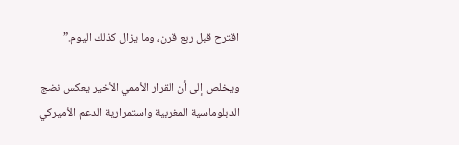اقترح قبل ربع قرن، وما يزال كذلك اليوم.”

ويخلص إلى أن القرار الأممي الأخير يعكس نضج الدبلوماسية المغربية واستمرارية الدعم الأميركي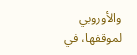والأوروبي لموقفها، في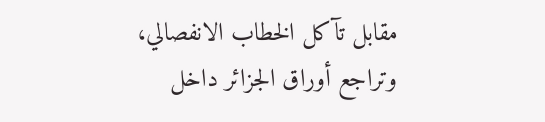مقابل تآكل الخطاب الانفصالي، وتراجع أوراق الجزائر داخل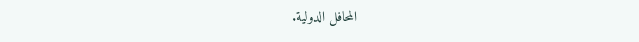المحافل الدولية.